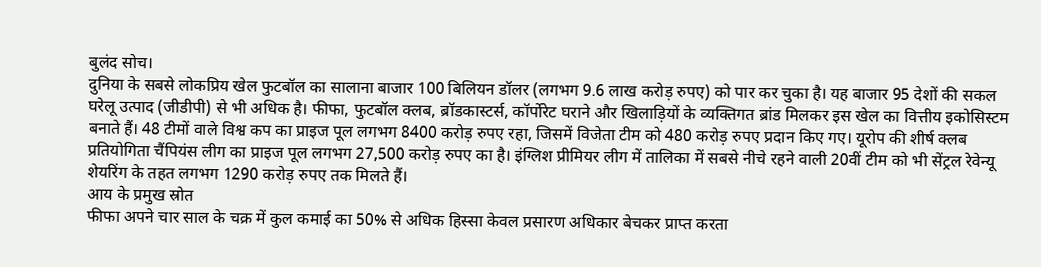बुलंद सोच।
दुनिया के सबसे लोकप्रिय खेल फुटबॉल का सालाना बाजार 100 बिलियन डॉलर (लगभग 9.6 लाख करोड़ रुपए) को पार कर चुका है। यह बाजार 95 देशों की सकल घरेलू उत्पाद (जीडीपी) से भी अधिक है। फीफा, फुटबॉल क्लब, ब्रॉडकास्टर्स, कॉर्पोरेट घराने और खिलाड़ियों के व्यक्तिगत ब्रांड मिलकर इस खेल का वित्तीय इकोसिस्टम बनाते हैं। 48 टीमों वाले विश्व कप का प्राइज पूल लगभग 8400 करोड़ रुपए रहा, जिसमें विजेता टीम को 480 करोड़ रुपए प्रदान किए गए। यूरोप की शीर्ष क्लब प्रतियोगिता चैंपियंस लीग का प्राइज पूल लगभग 27,500 करोड़ रुपए का है। इंग्लिश प्रीमियर लीग में तालिका में सबसे नीचे रहने वाली 20वीं टीम को भी सेंट्रल रेवेन्यू शेयरिंग के तहत लगभग 1290 करोड़ रुपए तक मिलते हैं।
आय के प्रमुख स्रोत
फीफा अपने चार साल के चक्र में कुल कमाई का 50% से अधिक हिस्सा केवल प्रसारण अधिकार बेचकर प्राप्त करता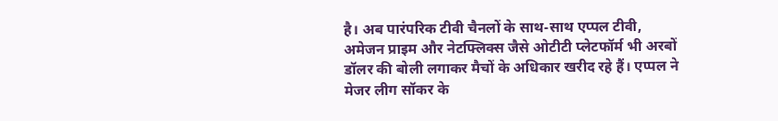है। अब पारंपरिक टीवी चैनलों के साथ-साथ एप्पल टीवी, अमेजन प्राइम और नेटफ्लिक्स जैसे ओटीटी प्लेटफॉर्म भी अरबों डॉलर की बोली लगाकर मैचों के अधिकार खरीद रहे हैं। एप्पल ने मेजर लीग सॉकर के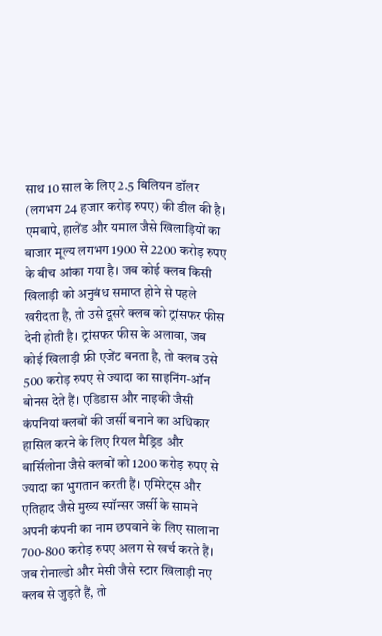साथ 10 साल के लिए 2.5 बिलियन डॉलर (लगभग 24 हजार करोड़ रुपए) की डील की है। एमबापे, हालेंड और यमाल जैसे खिलाड़ियों का बाजार मूल्य लगभग 1900 से 2200 करोड़ रुपए के बीच आंका गया है। जब कोई क्लब किसी खिलाड़ी को अनुबंध समाप्त होने से पहले खरीदता है, तो उसे दूसरे क्लब को ट्रांसफर फीस देनी होती है। ट्रांसफर फीस के अलावा, जब कोई खिलाड़ी फ्री एजेंट बनता है, तो क्लब उसे 500 करोड़ रुपए से ज्यादा का साइनिंग-ऑन बोनस देते हैं। एडिडास और नाइकी जैसी कंपनियां क्लबों की जर्सी बनाने का अधिकार हासिल करने के लिए रियल मैड्रिड और बार्सिलोना जैसे क्लबों को 1200 करोड़ रुपए से ज्यादा का भुगतान करती हैं। एमिरेट्स और एतिहाद जैसे मुख्य स्पॉन्सर जर्सी के सामने अपनी कंपनी का नाम छपवाने के लिए सालाना 700-800 करोड़ रुपए अलग से खर्च करते हैं। जब रोनाल्डो और मेसी जैसे स्टार खिलाड़ी नए क्लब से जुड़ते हैं, तो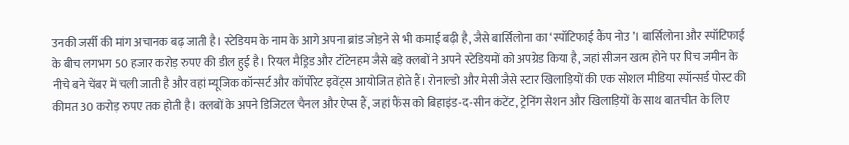उनकी जर्सी की मांग अचानक बढ़ जाती है। स्टेडियम के नाम के आगे अपना ब्रांड जोड़ने से भी कमाई बढ़ी है, जैसे बार्सिलोना का ‘स्पॉटिफाई कैंप नोउ’। बार्सिलोना और स्पॉटिफाई के बीच लगभग 50 हजार करोड़ रुपए की डील हुई है। रियल मैड्रिड और टॉटेनहम जैसे बड़े क्लबों ने अपने स्टेडियमों को अपग्रेड किया है, जहां सीजन खत्म होने पर पिच जमीन के नीचे बने चेंबर में चली जाती है और वहां म्यूजिक कॉन्सर्ट और कॉर्पोरेट इवेंट्स आयोजित होते हैं। रोनाल्डो और मेसी जैसे स्टार खिलाड़ियों की एक सोशल मीडिया स्पॉन्सर्ड पोस्ट की कीमत 30 करोड़ रुपए तक होती है। क्लबों के अपने डिजिटल चैनल और ऐप्स हैं, जहां फैंस को बिहाइंड-द-सीन कंटेंट, ट्रेनिंग सेशन और खिलाड़ियों के साथ बातचीत के लिए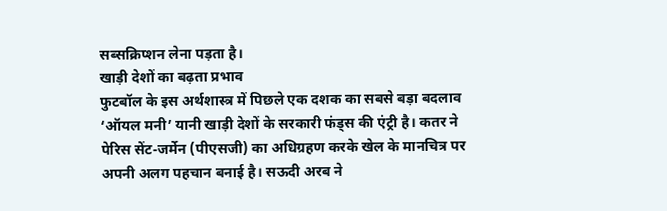सब्सक्रिप्शन लेना पड़ता है।
खाड़ी देशों का बढ़ता प्रभाव
फुटबॉल के इस अर्थशास्त्र में पिछले एक दशक का सबसे बड़ा बदलाव ‘ऑयल मनी’ यानी खाड़ी देशों के सरकारी फंड्स की एंट्री है। कतर ने पेरिस सेंट-जर्मेन (पीएसजी) का अधिग्रहण करके खेल के मानचित्र पर अपनी अलग पहचान बनाई है। सऊदी अरब ने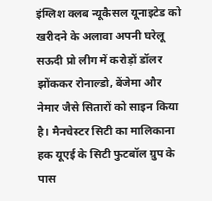इंग्लिश क्लब न्यूकैसल यूनाइटेड को खरीदने के अलावा अपनी घरेलू सऊदी प्रो लीग में करोड़ों डॉलर झोंककर रोनाल्डो, बेंजेमा और नेमार जैसे सितारों को साइन किया है। मैनचेस्टर सिटी का मालिकाना हक यूएई के सिटी फुटबॉल ग्रुप के पास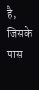है, जिसके पास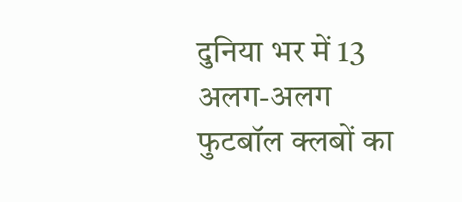दुनिया भर में 13 अलग-अलग फुटबॉल क्लबों का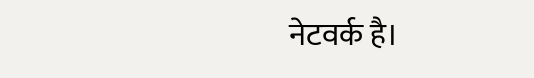नेटवर्क है।